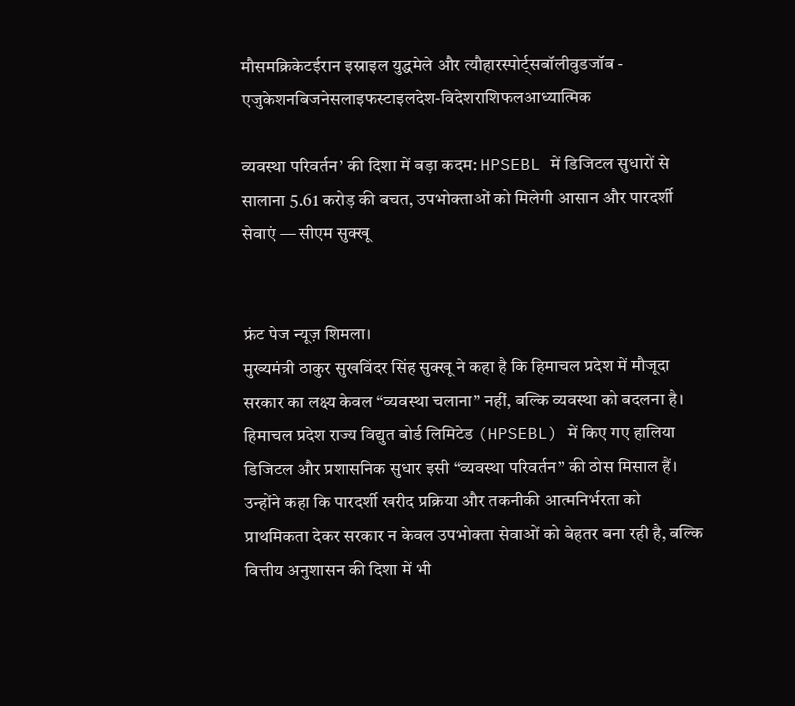मौसमक्रिकेटईरान इस्राइल युद्धमेले और त्यौहारस्पोर्ट्सबॉलीवुडजॉब - एजुकेशनबिजनेसलाइफस्टाइलदेश-विदेशराशिफलआध्यात्मिक

व्यवस्था परिवर्तन’ की दिशा में बड़ा कदम: HPSEBL में डिजिटल सुधारों से सालाना 5.61 करोड़ की बचत, उपभोक्ताओं को मिलेगी आसान और पारदर्शी सेवाएं — सीएम सुक्खू


फ्रंट पेज न्यूज़ शिमला।
मुख्यमंत्री ठाकुर सुखविंदर सिंह सुक्खू ने कहा है कि हिमाचल प्रदेश में मौजूदा सरकार का लक्ष्य केवल “व्यवस्था चलाना” नहीं, बल्कि व्यवस्था को बदलना है। हिमाचल प्रदेश राज्य विद्युत बोर्ड लिमिटेड (HPSEBL) में किए गए हालिया डिजिटल और प्रशासनिक सुधार इसी “व्यवस्था परिवर्तन” की ठोस मिसाल हैं। उन्होंने कहा कि पारदर्शी खरीद प्रक्रिया और तकनीकी आत्मनिर्भरता को प्राथमिकता देकर सरकार न केवल उपभोक्ता सेवाओं को बेहतर बना रही है, बल्कि वित्तीय अनुशासन की दिशा में भी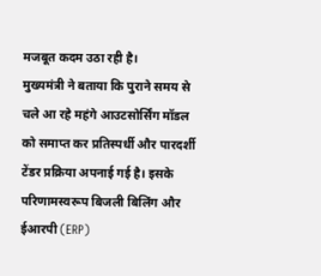मजबूत कदम उठा रही है।
मुख्यमंत्री ने बताया कि पुराने समय से चले आ रहे महंगे आउटसोर्सिंग मॉडल को समाप्त कर प्रतिस्पर्धी और पारदर्शी टेंडर प्रक्रिया अपनाई गई है। इसके परिणामस्वरूप बिजली बिलिंग और ईआरपी (ERP)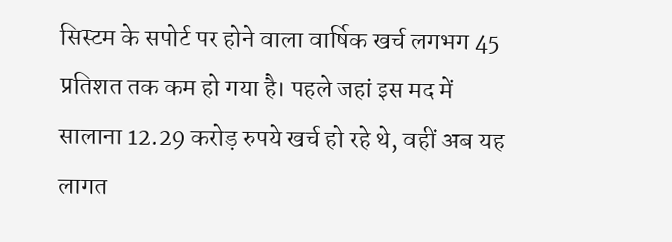सिस्टम के सपोर्ट पर होने वाला वार्षिक खर्च लगभग 45 प्रतिशत तक कम हो गया है। पहले जहां इस मद में सालाना 12.29 करोड़ रुपये खर्च हो रहे थे, वहीं अब यह लागत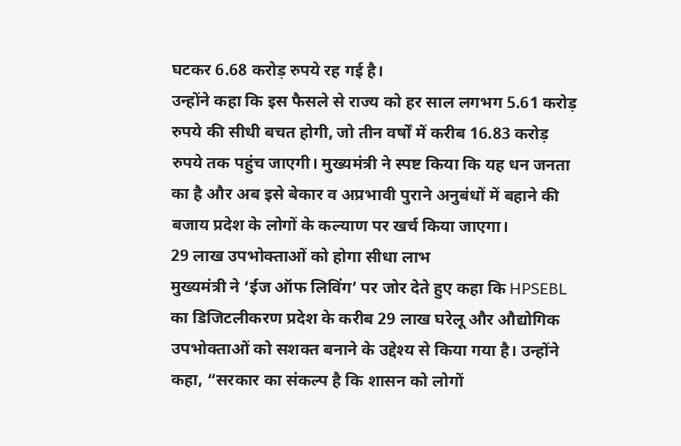घटकर 6.68 करोड़ रुपये रह गई है।
उन्होंने कहा कि इस फैसले से राज्य को हर साल लगभग 5.61 करोड़ रुपये की सीधी बचत होगी, जो तीन वर्षों में करीब 16.83 करोड़ रुपये तक पहुंच जाएगी। मुख्यमंत्री ने स्पष्ट किया कि यह धन जनता का है और अब इसे बेकार व अप्रभावी पुराने अनुबंधों में बहाने की बजाय प्रदेश के लोगों के कल्याण पर खर्च किया जाएगा।
29 लाख उपभोक्ताओं को होगा सीधा लाभ
मुख्यमंत्री ने ‘ईज ऑफ लिविंग’ पर जोर देते हुए कहा कि HPSEBL का डिजिटलीकरण प्रदेश के करीब 29 लाख घरेलू और औद्योगिक उपभोक्ताओं को सशक्त बनाने के उद्देश्य से किया गया है। उन्होंने कहा, “सरकार का संकल्प है कि शासन को लोगों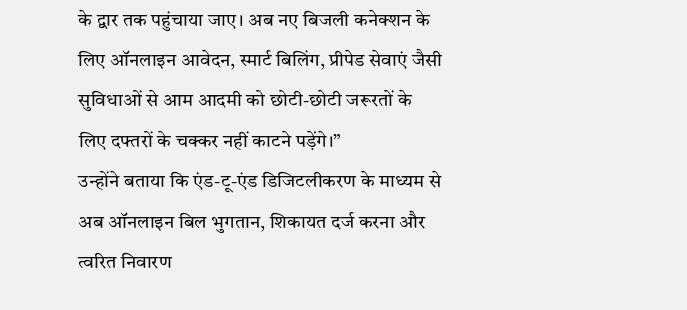के द्वार तक पहुंचाया जाए। अब नए बिजली कनेक्शन के लिए ऑनलाइन आवेदन, स्मार्ट बिलिंग, प्रीपेड सेवाएं जैसी सुविधाओं से आम आदमी को छोटी-छोटी जरूरतों के लिए दफ्तरों के चक्कर नहीं काटने पड़ेंगे।”
उन्होंने बताया कि एंड-टू-एंड डिजिटलीकरण के माध्यम से अब ऑनलाइन बिल भुगतान, शिकायत दर्ज करना और त्वरित निवारण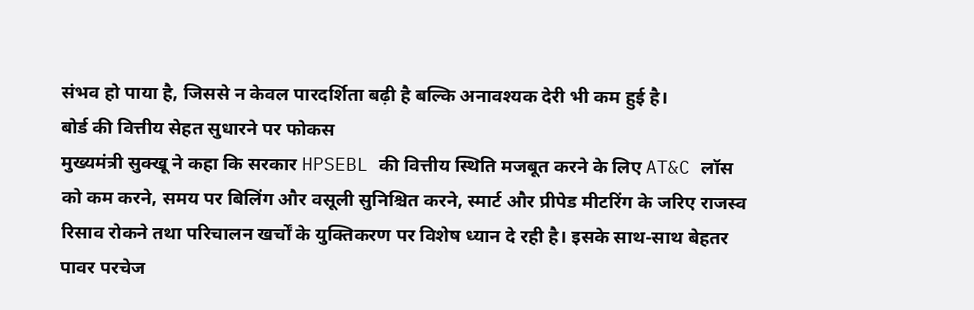संभव हो पाया है, जिससे न केवल पारदर्शिता बढ़ी है बल्कि अनावश्यक देरी भी कम हुई है।
बोर्ड की वित्तीय सेहत सुधारने पर फोकस
मुख्यमंत्री सुक्खू ने कहा कि सरकार HPSEBL की वित्तीय स्थिति मजबूत करने के लिए AT&C लॉस को कम करने, समय पर बिलिंग और वसूली सुनिश्चित करने, स्मार्ट और प्रीपेड मीटरिंग के जरिए राजस्व रिसाव रोकने तथा परिचालन खर्चों के युक्तिकरण पर विशेष ध्यान दे रही है। इसके साथ-साथ बेहतर पावर परचेज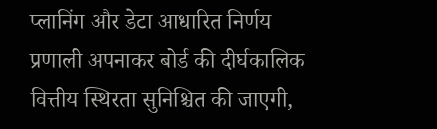प्लानिंग और डेटा आधारित निर्णय प्रणाली अपनाकर बोर्ड की दीर्घकालिक वित्तीय स्थिरता सुनिश्चित की जाएगी,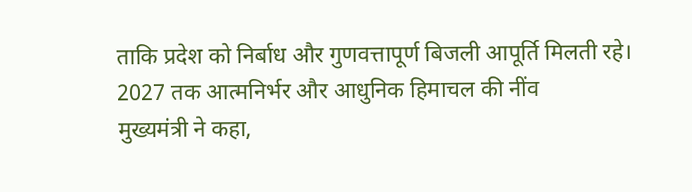ताकि प्रदेश को निर्बाध और गुणवत्तापूर्ण बिजली आपूर्ति मिलती रहे।
2027 तक आत्मनिर्भर और आधुनिक हिमाचल की नींव
मुख्यमंत्री ने कहा,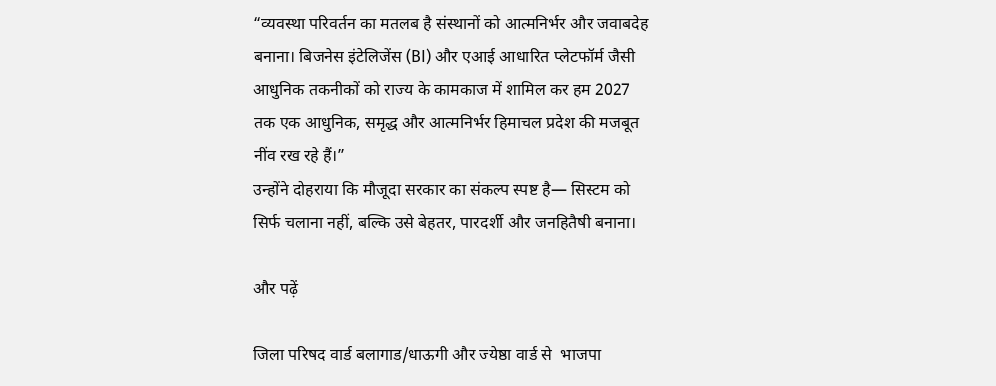“व्यवस्था परिवर्तन का मतलब है संस्थानों को आत्मनिर्भर और जवाबदेह बनाना। बिजनेस इंटेलिजेंस (BI) और एआई आधारित प्लेटफॉर्म जैसी आधुनिक तकनीकों को राज्य के कामकाज में शामिल कर हम 2027 तक एक आधुनिक, समृद्ध और आत्मनिर्भर हिमाचल प्रदेश की मजबूत नींव रख रहे हैं।”
उन्होंने दोहराया कि मौजूदा सरकार का संकल्प स्पष्ट है— सिस्टम को सिर्फ चलाना नहीं, बल्कि उसे बेहतर, पारदर्शी और जनहितैषी बनाना।

और पढ़ें

जिला परिषद वार्ड बलागाड/धाऊगी और ज्येष्ठा वार्ड से  भाजपा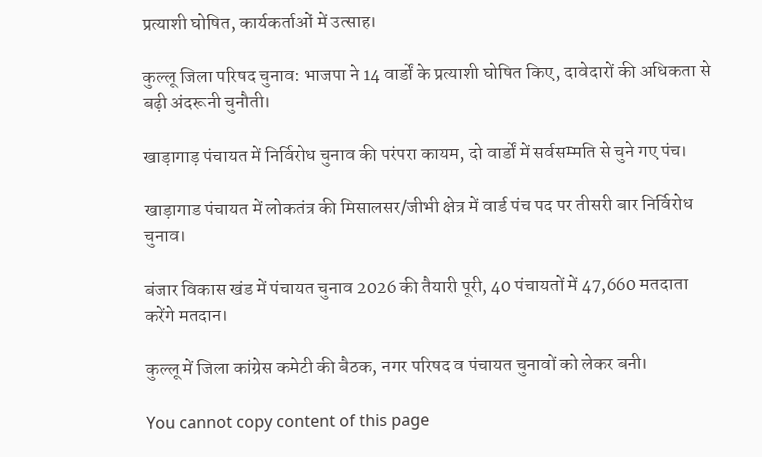प्रत्याशी घोषित, कार्यकर्ताओं में उत्साह।

कुल्लू जिला परिषद चुनाव: भाजपा ने 14 वार्डों के प्रत्याशी घोषित किए, दावेदारों की अधिकता से बढ़ी अंदरूनी चुनौती।

खाड़ागाड़ पंचायत में निर्विरोध चुनाव की परंपरा कायम, दो वार्डों में सर्वसम्मति से चुने गए पंच।

खाड़ागाड पंचायत में लोकतंत्र की मिसालसर/जीभी क्षेत्र में वार्ड पंच पद पर तीसरी बार निर्विरोध चुनाव।

बंजार विकास खंड में पंचायत चुनाव 2026 की तैयारी पूरी, 40 पंचायतों में 47,660 मतदाता करेंगे मतदान।

कुल्लू में जिला कांग्रेस कमेटी की बैठक, नगर परिषद व पंचायत चुनावों को लेकर बनी।

You cannot copy content of this page